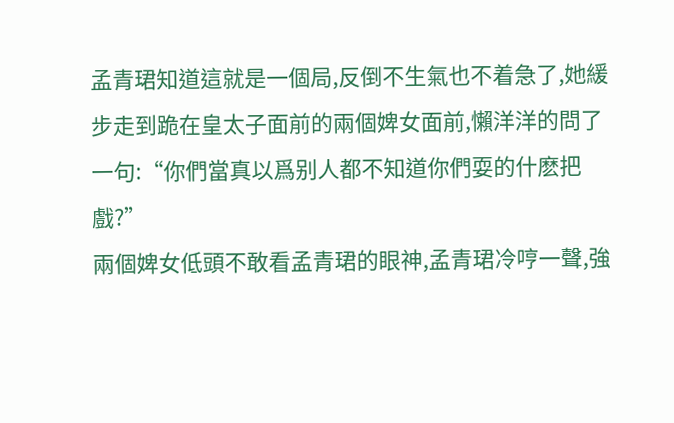孟青珺知道這就是一個局,反倒不生氣也不着急了,她緩步走到跪在皇太子面前的兩個婢女面前,懶洋洋的問了一句:“你們當真以爲别人都不知道你們耍的什麽把戲?”
兩個婢女低頭不敢看孟青珺的眼神,孟青珺冷哼一聲,強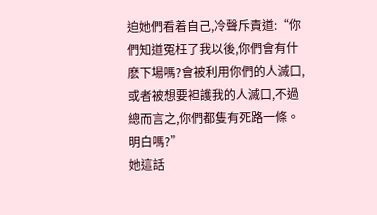迫她們看着自己,冷聲斥責道:“你們知道冤枉了我以後,你們會有什麽下場嗎?會被利用你們的人滅口,或者被想要袒護我的人滅口,不過總而言之,你們都隻有死路一條。明白嗎?”
她這話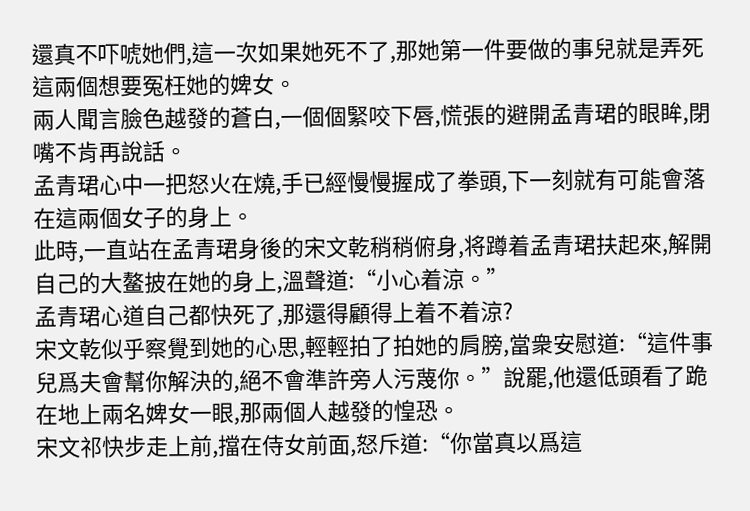還真不吓唬她們,這一次如果她死不了,那她第一件要做的事兒就是弄死這兩個想要冤枉她的婢女。
兩人聞言臉色越發的蒼白,一個個緊咬下唇,慌張的避開孟青珺的眼眸,閉嘴不肯再說話。
孟青珺心中一把怒火在燒,手已經慢慢握成了拳頭,下一刻就有可能會落在這兩個女子的身上。
此時,一直站在孟青珺身後的宋文乾稍稍俯身,将蹲着孟青珺扶起來,解開自己的大鳌披在她的身上,溫聲道:“小心着涼。”
孟青珺心道自己都快死了,那還得顧得上着不着涼?
宋文乾似乎察覺到她的心思,輕輕拍了拍她的肩膀,當衆安慰道:“這件事兒爲夫會幫你解決的,絕不會準許旁人污蔑你。”說罷,他還低頭看了跪在地上兩名婢女一眼,那兩個人越發的惶恐。
宋文祁快步走上前,擋在侍女前面,怒斥道:“你當真以爲這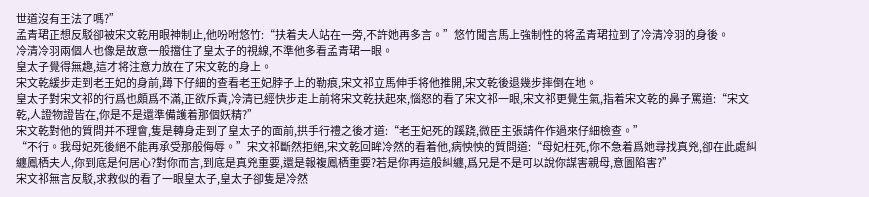世道沒有王法了嗎?”
孟青珺正想反駁卻被宋文乾用眼神制止,他吩咐悠竹:“扶着夫人站在一旁,不許她再多言。”悠竹聞言馬上強制性的将孟青珺拉到了冷清冷羽的身後。
冷清冷羽兩個人也像是故意一般擋住了皇太子的視線,不準他多看孟青珺一眼。
皇太子覺得無趣,這才将注意力放在了宋文乾的身上。
宋文乾緩步走到老王妃的身前,蹲下仔細的查看老王妃脖子上的勒痕,宋文祁立馬伸手将他推開,宋文乾後退幾步摔倒在地。
皇太子對宋文祁的行爲也頗爲不滿,正欲斥責,冷清已經快步走上前将宋文乾扶起來,惱怒的看了宋文祁一眼,宋文祁更覺生氣,指着宋文乾的鼻子罵道:“宋文乾,人證物證皆在,你是不是還準備護着那個妖精?”
宋文乾對他的質問并不理會,隻是轉身走到了皇太子的面前,拱手行禮之後才道:“老王妃死的蹊跷,微臣主張請仵作過來仔細檢查。”
“不行。我母妃死後絕不能再承受那般侮辱。”宋文祁斷然拒絕,宋文乾回眸冷然的看着他,病怏怏的質問道:“母妃枉死,你不急着爲她尋找真兇,卻在此處糾纏鳳栖夫人,你到底是何居心?對你而言,到底是真兇重要,還是報複鳳栖重要?若是你再這般糾纏,爲兄是不是可以說你謀害親母,意圖陷害?”
宋文祁無言反駁,求救似的看了一眼皇太子,皇太子卻隻是冷然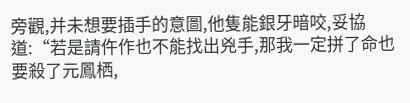旁觀,并未想要插手的意圖,他隻能銀牙暗咬,妥協道:“若是請仵作也不能找出兇手,那我一定拼了命也要殺了元鳳栖,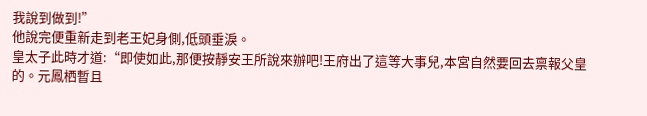我說到做到!”
他說完便重新走到老王妃身側,低頭垂淚。
皇太子此時才道:“即使如此,那便按靜安王所說來辦吧!王府出了這等大事兒,本宮自然要回去禀報父皇的。元鳳栖暫且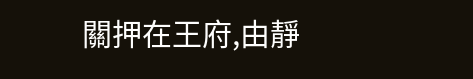關押在王府,由靜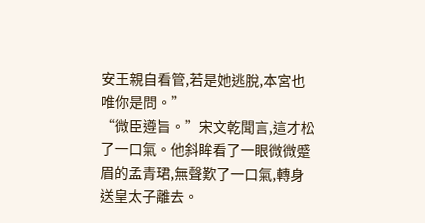安王親自看管,若是她逃脫,本宮也唯你是問。”
“微臣遵旨。”宋文乾聞言,這才松了一口氣。他斜眸看了一眼微微蹙眉的孟青珺,無聲歎了一口氣,轉身送皇太子離去。